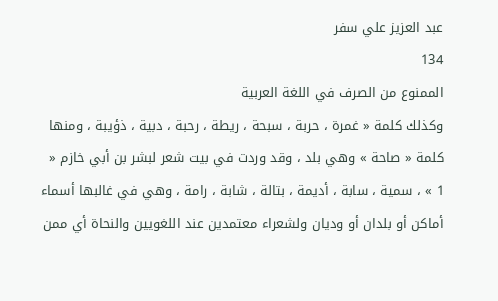عبد العزيز علي سفر
134
الممنوع من الصرف في اللغة العربية
وكذلك كلمة « غمرة ، حربة ، سبحة ، ريطة ، رحبة ، دبية ، ذؤيبة ، ومنها كلمة « صاحة » وهي بلد ، وقد وردت في بيت شعر لبشر بن أبي خازم « 1 » ، سمية ، سابة ، أديمة ، بتالة ، شابة ، رامة ، وهي في غالبها أسماء أماكن أو بلدان أو وديان ولشعراء معتمدين عند اللغويين والنحاة أي ممن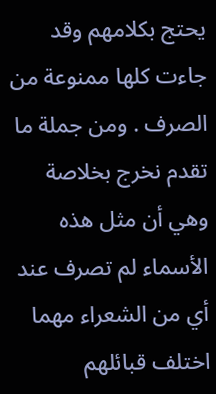يحتج بكلامهم وقد جاءت كلها ممنوعة من الصرف . ومن جملة ما تقدم نخرج بخلاصة وهي أن مثل هذه الأسماء لم تصرف عند أي من الشعراء مهما اختلف قبائلهم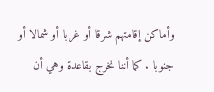وأماكن إقامتهم شرقا أو غربا أو شمالا أو جنوبا . كما أننا نخرج بقاعدة وهي أن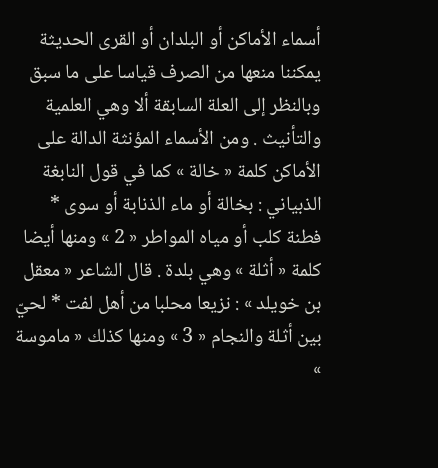أسماء الأماكن أو البلدان أو القرى الحديثة يمكننا منعها من الصرف قياسا على ما سبق وبالنظر إلى العلة السابقة ألا وهي العلمية والتأنيث . ومن الأسماء المؤنثة الدالة على الأماكن كلمة « خالة » كما في قول النابغة الذبياني : بخالة أو ماء الذنابة أو سوى * فطنة كلب أو مياه المواطر « 2 » ومنها أيضا كلمة « أثلة » وهي بلدة . قال الشاعر « معقل بن خويلد » : نزيعا محلبا من أهل لفت * لحيّ بين أثلة والنجام « 3 » ومنها كذلك « ماموسة »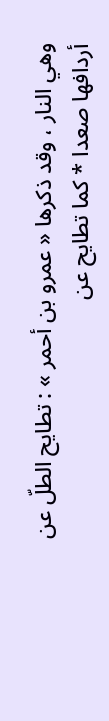وهي النار ، وقد ذكرها « عمرو بن أحمر » : تطايح الطلّ عن أردافها صعدا * كما تطايح عن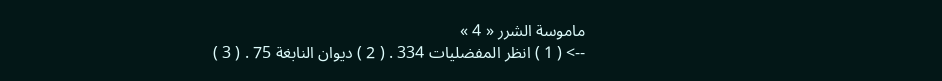ماموسة الشرر « 4 »
--> ( 1 ) انظر المفضليات 334 . ( 2 ) ديوان النابغة 75 . ( 3 )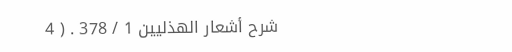شرح أشعار الهذليين 1 / 378 . ( 4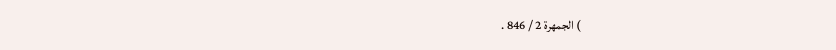) الجمهرة 2 / 846 .